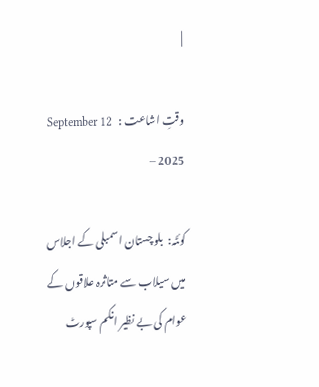|

وقتِ اشاعت :   September 12 – 2025

کوئٹہ:  بلوچستان اسمبلی کے اجلاس میں سیلاب سے متاثرہ علاقوں کے عوام کی بے نظیر انکم سپورٹ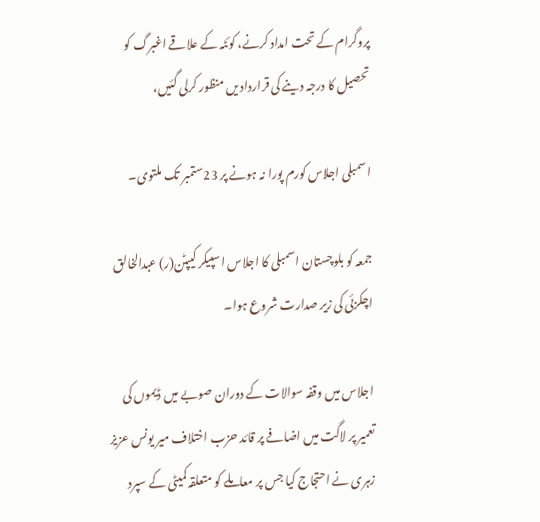پروگرام کے تحت امداد کرنے، کوئٹہ کے علاقے اغبرگ کو تحصیل کا درجہ دینے کی قرارداد یں منظور کرلی گئیں،

اسمبلی اجلاس کورم پورا نہ ہونے پر 23ستمبر تک ملتوی۔

جمعہ کو بلوچستان اسمبلی کا اجلاس اسپیکر کیپٹن(ر) عبدالخالق اچکزئی کی زیر صدارت شروع ہوا۔

اجلاس میں وقفہ سوالات کے دوران صوبے میں ڈیموں کی تعمیر پر لاگت میں اضافے پر قائد حزب اختلاف میر یونس عزیز زہری نے احتجاج کیا جس پر معاملے کو متعلقہ کمیٹی کے سپرد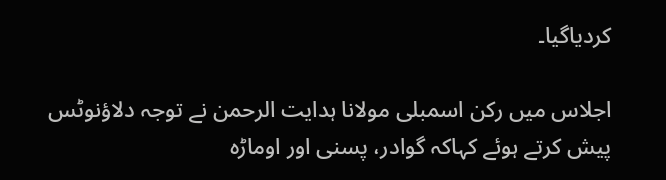کردیاگیا۔

اجلاس میں رکن اسمبلی مولانا ہدایت الرحمن نے توجہ دلاؤنوٹس پیش کرتے ہوئے کہاکہ گوادر، پسنی اور اوماڑہ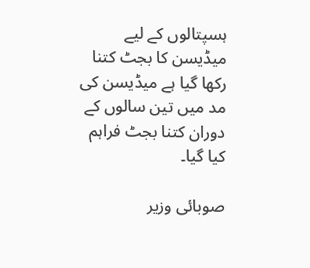ہسپتالوں کے لیے میڈیسن کا بجٹ کتنا رکھا گیا ہے میڈیسن کی مد میں تین سالوں کے دوران کتنا بجٹ فراہم کیا گیا۔

صوبائی وزیر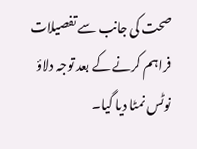صحت کی جانب سے تفصیلات فراہم کرنے کے بعد توجہ دلاؤ نوٹس نمٹا دیا گیا۔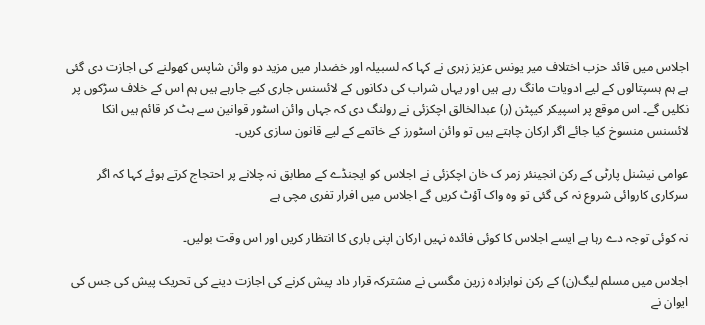اجلاس میں قائد حزب اختلاف میر یونس عزیز زہری نے کہا کہ لسبیلہ اور خضدار میں مزید دو وائن شاپس کھولنے کی اجازت دی گئی ہے ہم ہسپتالوں کے لیے ادویات مانگ رہے ہیں اور یہاں شراب کی دکانوں کے لائسنس جاری کیے جارہے ہیں ہم اس کے خلاف سڑکوں پر نکلیں گے۔ اس موقع پر اسپیکر کیپٹن (ر) عبدالخالق اچکزئی نے رولنگ دی کہ جہاں وائن اسٹور قوانین سے ہٹ کر قائم ہیں انکا لائسنس منسوخ کیا جائے اگر ارکان چاہتے ہیں تو وائن اسٹورز کے خاتمے کے لیے قانون سازی کریں۔

عوامی نیشنل پارٹی کے رکن انجینئر زمر ک خان اچکزئی نے اجلاس کو ایجنڈے کے مطابق نہ چلانے پر احتجاج کرتے ہوئے کہا کہ اگر سرکاری کاروائی شروع نہ کی گئی تو وہ واک آؤٹ کریں گے اجلاس میں افرار تفری مچی ہے

نہ کوئی توجہ دے رہا ہے ایسے اجلاس کا کوئی فائدہ نہیں ارکان اپنی باری کا انتظار کریں اور اس وقت بولیں۔

اجلاس میں مسلم لیگ(ن) کے رکن نوابزادہ زرین مگسی نے مشترکہ قرار داد پیش کرنے کی اجازت دینے کی تحریک پیش کی جس کی ایوان نے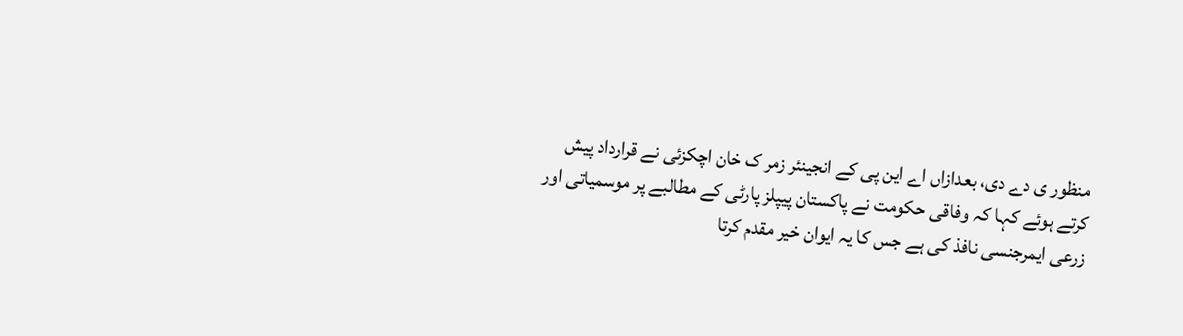منظور ی دے دی، بعدازاں اے این پی کے انجینئر زمر ک خان اچکزئی نے قرارداد پیش کرتے ہوئے کہا کہ وفاقی حکومت نے پاکستان پیپلز پارٹی کے مطالبے پر موسمیاتی اور زرعی ایمرجنسی نافذ کی ہے جس کا یہ ایوان خیر مقدم کرتا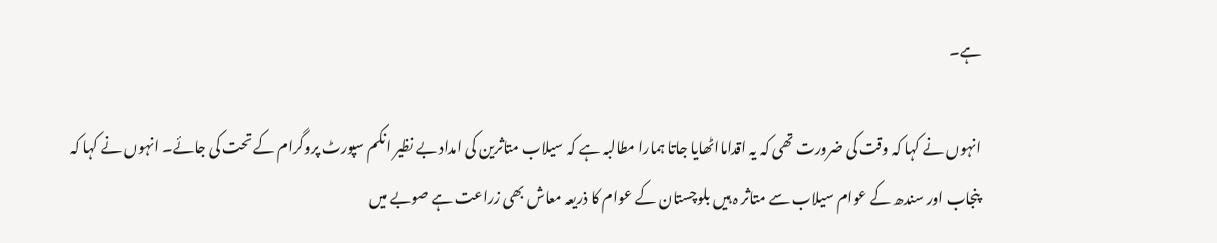ہے۔

انہوں نے کہا کہ وقت کی ضرورت تھی کہ یہ اقدامااٹھایا جاتا ہمارا مطالبہ ہے کہ سیلاب متاثرین کی امداد بے نظیر انکم سپورٹ پروگرام کے تحت کی جائے۔ انہوں نے کہا کہ پنجاب اور سندھ کے عوام سیلاب سے متاثر ہ ہیں بلوچستان کے عوام کا ذریعہ معاش بھی زراعت ہے صوبے میں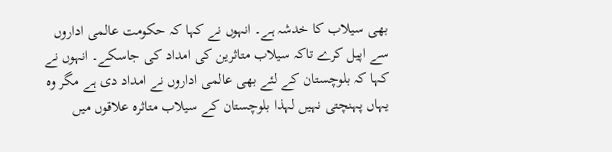بھی سیلاب کا خدشہ ہے۔ انہوں نے کہا کہ حکومت عالمی اداروں سے اپیل کرے تاکہ سیلاب متاثرین کی امداد کی جاسکے۔ انہوں نے کہا کہ بلوچستان کے لئے بھی عالمی اداروں نے امداد دی ہے مگر وہ یہاں پہنچتی نہیں لہذا بلوچستان کے سیلاب متاثرہ علاقوں میں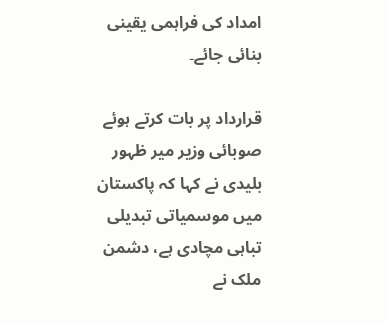امداد کی فراہمی یقینی بنائی جائے۔

قرارداد پر بات کرتے ہوئے صوبائی وزیر میر ظہور بلیدی نے کہا کہ پاکستان میں موسمیاتی تبدیلی تباہی مچادی ہے، دشمن ملک نے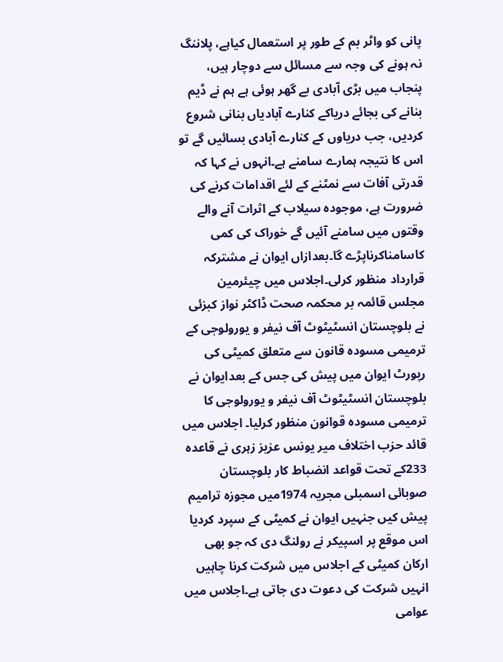پانی کو واٹر بم کے طور پر استعمال کیاہے، پلاننگ نہ ہونے کی وجہ سے مسائل سے دوچار ہیں، پنجاب میں بڑی آبادی بے گھر ہوئی ہے ہم نے ڈیم بنانے کی بجائے دریاکے کنارے آبادیاں بنانی شروع کردیں، جب دریاوں کے کنارے آبادی بسائیں گے تو اس کا نتیجہ ہمارے سامنے ہے۔انہوں نے کہا کہ قدرتی آفات سے نمٹنے کے لئے اقدامات کرنے کی ضرورت ہے، موجودہ سیلاب کے اثرات آنے والے وقتوں میں سامنے آئیں گے خوراک کی کمی کاسامناکرناپڑے گا۔بعدازاں ایوان نے مشترکہ قرارداد منظور کرلی۔اجلاس میں چیئرمین مجلس قائمہ بر محکمہ صحت ڈاکٹر نواز کبزئی نے بلوچستان انسٹیٹوٹ آف نیفر و یورولوجی کے ترمیمی مسودہ قانون سے متعلق کمیٹی کی رپورٹ ایوان میں پیش کی جس کے بعدایوان نے بلوچستان انسٹیٹوٹ آف نیفر و یورولوجی کا ترمیمی مسودہ قوانون منظور کرلیا۔ اجلاس میں قائد حزب اختلاف میر یونس عزیز زہری نے قاعدہ 233کے تحت قواعد انضباط کار بلوچستان صوبائی اسمبلی مجریہ 1974میں مجوزہ ترامیم پیش کیں جنہیں ایوان نے کمیٹی کے سپرد کردیا اس موقع پر اسپیکر نے رولنگ دی کہ جو بھی ارکان کمیٹی کے اجلاس میں شرکت کرنا چاہیں انہیں شرکت کی دعوت دی جاتی ہے۔اجلاس میں عوامی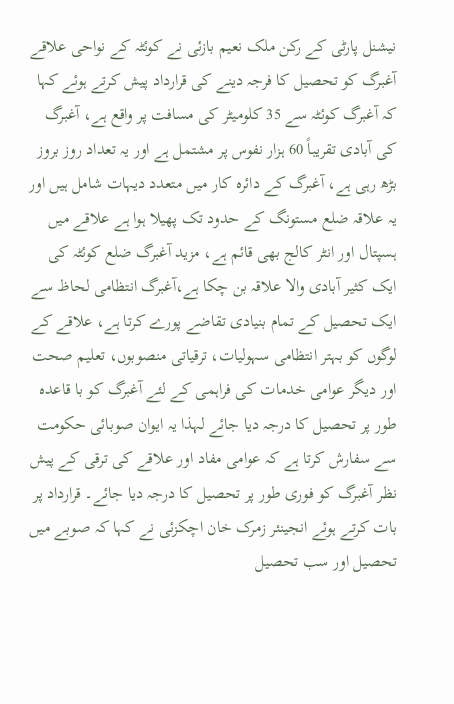نیشنل پارٹی کے رکن ملک نعیم بازئی نے کوئٹہ کے نواحی علاقے آغبرگ کو تحصیل کا فرجہ دینے کی قرارداد پیش کرتے ہوئے کہا کہ آغبرگ کوئٹہ سے 35 کلومیٹر کی مسافت پر واقع ہے، آغبرگ کی آبادی تقریباً 60 ہزار نفوس پر مشتمل ہے اور یہ تعداد روز بروز بڑھ رہی ہے، آغبرگ کے دائرہ کار میں متعدد دیہات شامل ہیں اور یہ علاقہ ضلع مستونگ کے حدود تک پھیلا ہوا ہے علاقے میں ہسپتال اور انٹر کالج بھی قائم ہے، مزید آغبرگ ضلع کوئٹہ کی ایک کثیر آبادی والا علاقہ بن چکا ہے،آغبرگ انتظامی لحاظ سے ایک تحصیل کے تمام بنیادی تقاضے پورے کرتا ہے، علاقے کے لوگوں کو بہتر انتظامی سہولیات، ترقیاتی منصوبوں، تعلیم صحت اور دیگر عوامی خدمات کی فراہمی کے لئے آغبرگ کو با قاعدہ طور پر تحصیل کا درجہ دیا جائے لہذا یہ ایوان صوبائی حکومت سے سفارش کرتا ہے کہ عوامی مفاد اور علاقے کی ترقی کے پیش نظر آغبرگ کو فوری طور پر تحصیل کا درجہ دیا جائے۔ قرارداد پر بات کرتے ہوئے انجینئر زمرک خان اچکزئی نے کہا کہ صوبے میں تحصیل اور سب تحصیل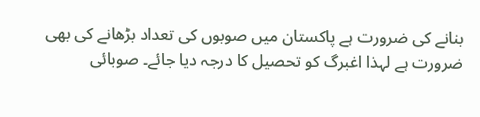بنانے کی ضرورت ہے پاکستان میں صوبوں کی تعداد بڑھانے کی بھی ضرورت ہے لہذا اغبرگ کو تحصیل کا درجہ دیا جائے۔ صوبائی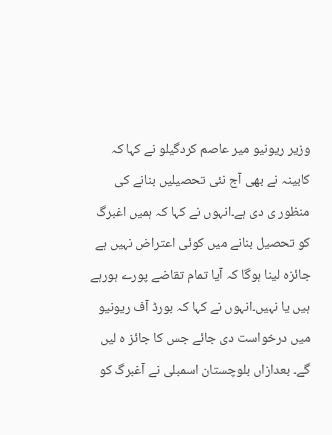وزیر ریونیو میر عاصم کردگیلو نے کہا کہ کابینہ نے بھی آج نئی تحصیلیں بنانے کی منظور ی دی ہے۔انہوں نے کہا کہ ہمیں اغبرگ کو تحصیل بنانے میں کوئی اعتراض نہیں ہے جائزہ لینا ہوگا کہ آیا تمام تقاضے پورے ہورہے ہیں یا نہیں۔انہوں نے کہا کہ بورڈ آف ریونیو میں درخواست دی جائے جس کا جائز ہ لیں گے۔ بعدازاں بلوچستان اسمبلی نے آغبرگ کو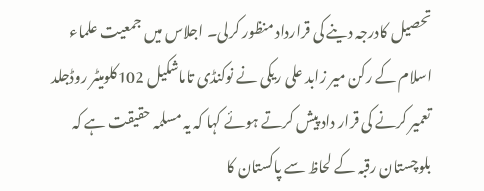تحصیل کادرجہ دینے کی قرارداد منظور کرلی۔ اجلاس میں جمعیت علماء اسلام کے رکن میر زابد علی ریکی نے نوکنڈی تاماشکیل 102کلومیٹر روڈجلد تعمیر کرنے کی قرار داد پیش کرتے ہوئے کہا کہ یہ مسلمہ حقیقت ہے کہ بلوچستان رقبہ کے لحاظ سے پاکستان کا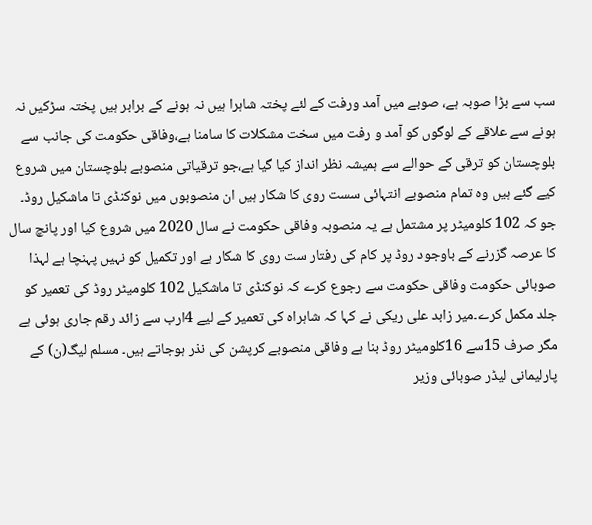سب سے بڑا صوبہ ہے، صوبے میں آمد ورفت کے لئے پختہ شاہرا ہیں نہ ہونے کے برابر ہیں پختہ سڑکیں نہ ہونے سے علاقے کے لوگوں کو آمد و رفت میں سخت مشکلات کا سامنا ہے،وفاقی حکومت کی جانب سے بلوچستان کو ترقی کے حوالے سے ہمیشہ نظر انداز کیا گیا ہے،جو ترقیاتی منصوبے بلوچستان میں شروع کیے گئے ہیں وہ تمام منصوبے انتہائی سست روی کا شکار ہیں ان منصوبوں میں نوکنڈی تا ماشکیل روڈ۔ جو کہ 102 کلومیٹر پر مشتمل ہے یہ منصوبہ وفاقی حکومت نے سال 2020 میں شروع کیا اور پانچ سال کا عرصہ گزرنے کے باوجود روڈ پر کام کی رفتار ست روی کا شکار ہے اور تکمیل کو نہیں پہنچا ہے لہذا صوبائی حکومت وفاقی حکومت سے رجوع کرے کہ نوکنڈی تا ماشکیل 102 کلومیٹر روڈ کی تعمیر کو جلد مکمل کرے۔میر زابد علی ریکی نے کہا کہ شاہراہ کی تعمیر کے لیے 4ارب سے زائد رقم جاری ہوئی ہے مگر صرف 15سے 16کلومیٹر روڈ بنا ہے وفاقی منصوبے کرپشن کی نذر ہوجاتے ہیں۔ مسلم لیگ(ن) کے پارلیمانی لیڈر صوبائی وزیر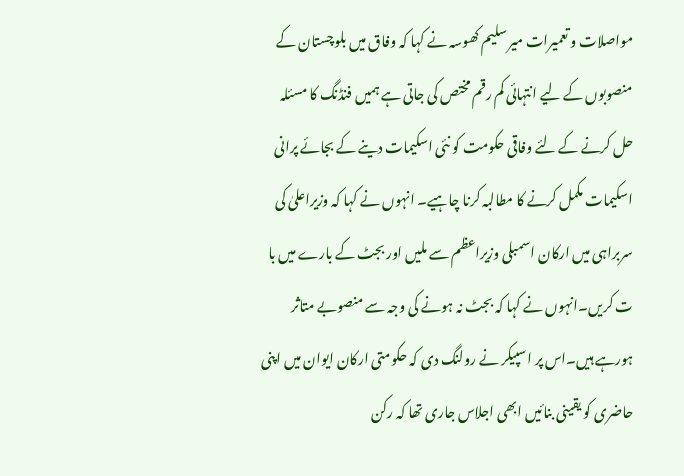مواصلات و تعمیرات میر سلیم کھوسہ نے کہا کہ وفاق میں بلوچستان کے منصوبوں کے لیے انتہائی کم رقم مختص کی جاتی ہے ہمیں فنڈنگ کا مسئلہ حل کرنے کے لئے وفاقی حکومت کو نئی اسکیمات دینے کے بجائے پرانی اسکیمات مکمل کرنے کا مطالبہ کرنا چاہیے۔ انہوں نے کہا کہ وزیراعلیٰ کی سربراہی میں ارکان اسمبلی وزیراعظم سے ملیں اور بجٹ کے بارے میں با ت کریں۔انہوں نے کہا کہ بجٹ نہ ہونے کی وجہ سے منصوبے متاثر ہورہے ہیں۔اس پر اسپیکر نے رولنگ دی کہ حکومتی ارکان ایوان میں اپنی حاضری کو یقینی بنائیں ابھی اجلاس جاری تھا کہ رکن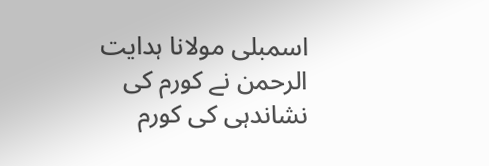اسمبلی مولانا ہدایت الرحمن نے کورم کی نشاندہی کی کورم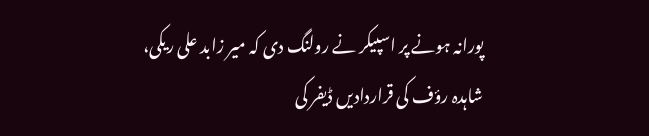پورانہ ہونے پر اسپیکر نے رولنگ دی کہ میر زابد علی ریکی، شاہدہ رؤف کی قراردادیں ڈیفر کی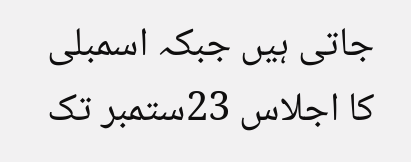جاتی ہیں جبکہ اسمبلی کا اجلاس 23ستمبر تک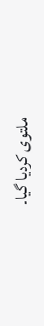ملتوی کردیا گیا۔